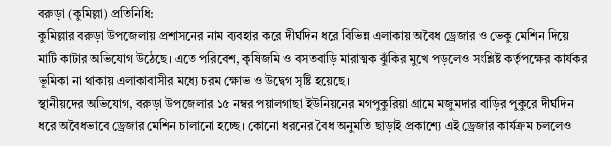বরুড়া (কুমিল্লা) প্রতিনিধি:
কুমিল্লার বরুড়া উপজেলায় প্রশাসনের নাম ব্যবহার করে দীর্ঘদিন ধরে বিভিন্ন এলাকায় অবৈধ ড্রেজার ও ভেকু মেশিন দিয়ে মাটি কাটার অভিযোগ উঠেছে। এতে পরিবেশ, কৃষিজমি ও বসতবাড়ি মারাত্মক ঝুঁকির মুখে পড়লেও সংশ্লিষ্ট কর্তৃপক্ষের কার্যকর ভূমিকা না থাকায় এলাকাবাসীর মধ্যে চরম ক্ষোভ ও উদ্বেগ সৃষ্টি হয়েছে।
স্থানীয়দের অভিযোগ, বরুড়া উপজেলার ১৫ নম্বর পয়ালগাছা ইউনিয়নের মগপুকুরিয়া গ্রামে মজুমদার বাড়ির পুকুরে দীর্ঘদিন ধরে অবৈধভাবে ড্রেজার মেশিন চালানো হচ্ছে। কোনো ধরনের বৈধ অনুমতি ছাড়াই প্রকাশ্যে এই ড্রেজার কার্যক্রম চললেও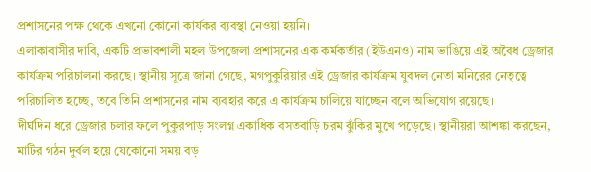প্রশাসনের পক্ষ থেকে এখনো কোনো কার্যকর ব্যবস্থা নেওয়া হয়নি।
এলাকাবাসীর দাবি, একটি প্রভাবশালী মহল উপজেলা প্রশাসনের এক কর্মকর্তার (ইউএনও) নাম ভাঙিয়ে এই অবৈধ ড্রেজার কার্যক্রম পরিচালনা করছে। স্থানীয় সূত্রে জানা গেছে, মগপুকুরিয়ার এই ড্রেজার কার্যক্রম যুবদল নেতা মনিরের নেতৃত্বে পরিচালিত হচ্ছে, তবে তিনি প্রশাসনের নাম ব্যবহার করে এ কার্যক্রম চালিয়ে যাচ্ছেন বলে অভিযোগ রয়েছে।
দীর্ঘদিন ধরে ড্রেজার চলার ফলে পুকুরপাড় সংলগ্ন একাধিক বসতবাড়ি চরম ঝুঁকির মুখে পড়েছে। স্থানীয়রা আশঙ্কা করছেন, মাটির গঠন দুর্বল হয়ে যেকোনো সময় বড়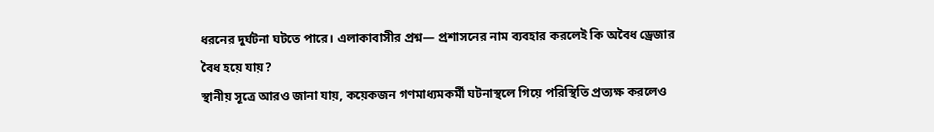ধরনের দুর্ঘটনা ঘটতে পারে। এলাকাবাসীর প্রশ্ন— প্রশাসনের নাম ব্যবহার করলেই কি অবৈধ ড্রেজার বৈধ হয়ে যায়?
স্থানীয় সূত্রে আরও জানা যায়, কয়েকজন গণমাধ্যমকর্মী ঘটনাস্থলে গিয়ে পরিস্থিতি প্রত্যক্ষ করলেও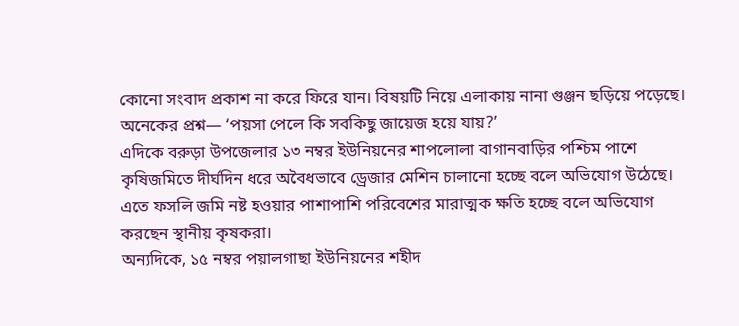কোনো সংবাদ প্রকাশ না করে ফিরে যান। বিষয়টি নিয়ে এলাকায় নানা গুঞ্জন ছড়িয়ে পড়েছে। অনেকের প্রশ্ন— ‘পয়সা পেলে কি সবকিছু জায়েজ হয়ে যায়?’
এদিকে বরুড়া উপজেলার ১৩ নম্বর ইউনিয়নের শাপলোলা বাগানবাড়ির পশ্চিম পাশে কৃষিজমিতে দীর্ঘদিন ধরে অবৈধভাবে ড্রেজার মেশিন চালানো হচ্ছে বলে অভিযোগ উঠেছে। এতে ফসলি জমি নষ্ট হওয়ার পাশাপাশি পরিবেশের মারাত্মক ক্ষতি হচ্ছে বলে অভিযোগ করছেন স্থানীয় কৃষকরা।
অন্যদিকে, ১৫ নম্বর পয়ালগাছা ইউনিয়নের শহীদ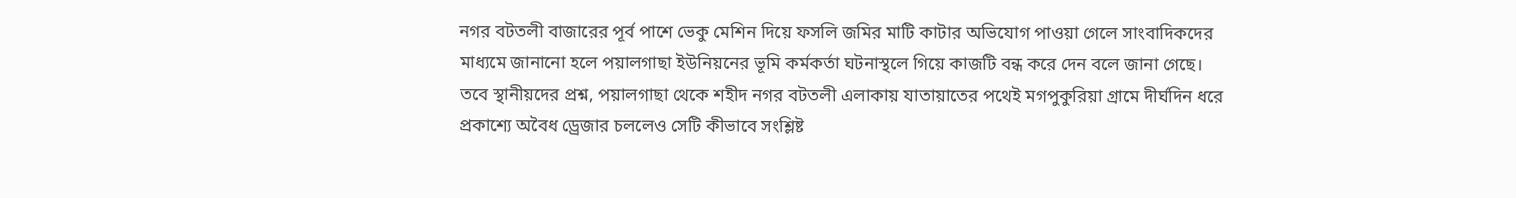নগর বটতলী বাজারের পূর্ব পাশে ভেকু মেশিন দিয়ে ফসলি জমির মাটি কাটার অভিযোগ পাওয়া গেলে সাংবাদিকদের মাধ্যমে জানানো হলে পয়ালগাছা ইউনিয়নের ভূমি কর্মকর্তা ঘটনাস্থলে গিয়ে কাজটি বন্ধ করে দেন বলে জানা গেছে।
তবে স্থানীয়দের প্রশ্ন, পয়ালগাছা থেকে শহীদ নগর বটতলী এলাকায় যাতায়াতের পথেই মগপুকুরিয়া গ্রামে দীর্ঘদিন ধরে প্রকাশ্যে অবৈধ ড্রেজার চললেও সেটি কীভাবে সংশ্লিষ্ট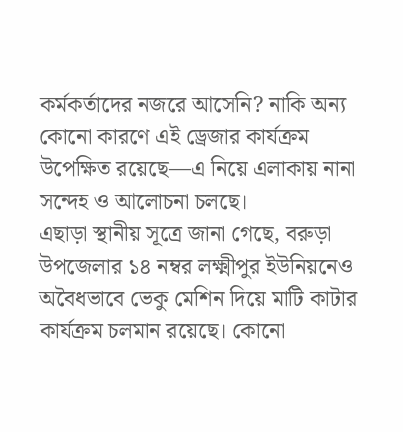কর্মকর্তাদের নজরে আসেনি? নাকি অন্য কোনো কারণে এই ড্রেজার কার্যক্রম উপেক্ষিত রয়েছে—এ নিয়ে এলাকায় নানা সন্দেহ ও আলোচনা চলছে।
এছাড়া স্থানীয় সূত্রে জানা গেছে, বরুড়া উপজেলার ১৪ নম্বর লক্ষ্মীপুর ইউনিয়নেও অবৈধভাবে ভেকু মেশিন দিয়ে মাটি কাটার কার্যক্রম চলমান রয়েছে। কোনো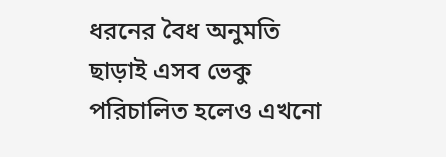ধরনের বৈধ অনুমতি ছাড়াই এসব ভেকু পরিচালিত হলেও এখনো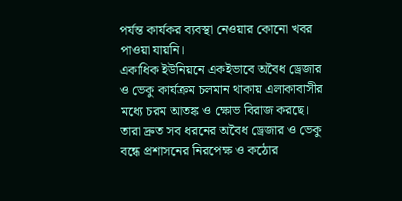পর্যন্ত কার্যকর ব্যবস্থা নেওয়ার কোনো খবর পাওয়া যায়নি।
একাধিক ইউনিয়নে একইভাবে অবৈধ ড্রেজার ও ভেকু কার্যক্রম চলমান থাকায় এলাকাবাসীর মধ্যে চরম আতঙ্ক ও ক্ষোভ বিরাজ করছে। তারা দ্রুত সব ধরনের অবৈধ ড্রেজার ও ভেকু বন্ধে প্রশাসনের নিরপেক্ষ ও কঠোর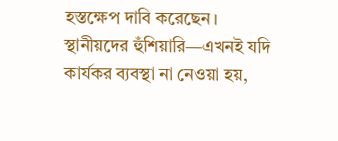হস্তক্ষেপ দাবি করেছেন।
স্থানীয়দের হুঁশিয়ারি—এখনই যদি কার্যকর ব্যবস্থা না নেওয়া হয়,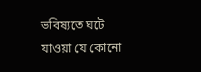ভবিষ্যতে ঘটে যাওয়া যে কোনো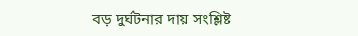বড় দুর্ঘটনার দায় সংশ্লিষ্ট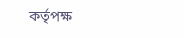কর্তৃপক্ষ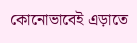কোনোভাবেই এড়াতে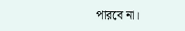পারবে না।